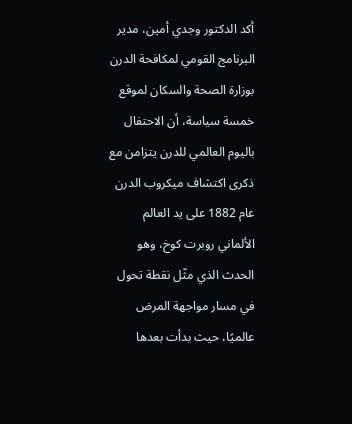أكد الدكتور وجدي أمين، مدير البرنامج القومي لمكافحة الدرن بوزارة الصحة والسكان لموقع خمسة سياسة، أن الاحتفال باليوم العالمي للدرن يتزامن مع ذكرى اكتشاف ميكروب الدرن عام 1882 على يد العالم الألماني روبرت كوخ، وهو الحدث الذي مثّل نقطة تحول في مسار مواجهة المرض عالميًا، حيث بدأت بعدها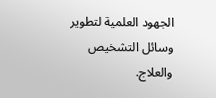الجهود العلمية لتطوير وسائل التشخيص والعلاج.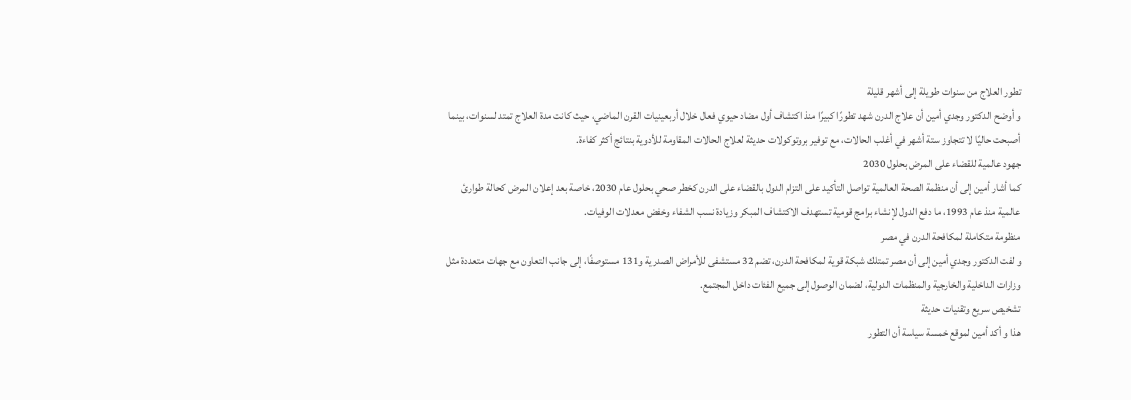تطور العلاج من سنوات طويلة إلى أشهر قليلة
و أوضح الدكتور وجدي أمين أن علاج الدرن شهد تطورًا كبيرًا منذ اكتشاف أول مضاد حيوي فعال خلال أربعينيات القرن الماضي، حيث كانت مدة العلاج تمتد لسنوات، بينما أصبحت حاليًا لا تتجاوز ستة أشهر في أغلب الحالات، مع توفير بروتوكولات حديثة لعلاج الحالات المقاومة للأدوية بنتائج أكثر كفاءة.
جهود عالمية للقضاء على المرض بحلول 2030
كما أشار أمين إلى أن منظمة الصحة العالمية تواصل التأكيد على التزام الدول بالقضاء على الدرن كخطر صحي بحلول عام 2030، خاصة بعد إعلان المرض كحالة طوارئ عالمية منذ عام 1993، ما دفع الدول لإنشاء برامج قومية تستهدف الاكتشاف المبكر وزيادة نسب الشفاء وخفض معدلات الوفيات.
منظومة متكاملة لمكافحة الدرن في مصر
و لفت الدكتور وجدي أمين إلى أن مصر تمتلك شبكة قوية لمكافحة الدرن، تضم 32 مستشفى للأمراض الصدرية و131 مستوصفًا، إلى جانب التعاون مع جهات متعددة مثل وزارات الداخلية والخارجية والمنظمات الدولية، لضمان الوصول إلى جميع الفئات داخل المجتمع.
تشخيص سريع وتقنيات حديثة
هذا و أكد أمين لموقع خمسة سياسة أن التطور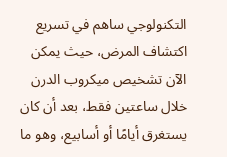التكنولوجي ساهم في تسريع اكتشاف المرض، حيث يمكن الآن تشخيص ميكروب الدرن خلال ساعتين فقط، بعد أن كان يستغرق أيامًا أو أسابيع، وهو ما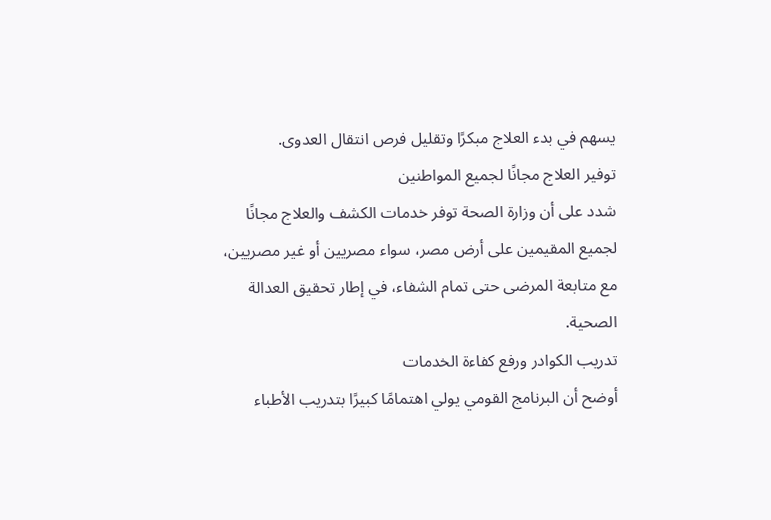يسهم في بدء العلاج مبكرًا وتقليل فرص انتقال العدوى.
توفير العلاج مجانًا لجميع المواطنين
شدد على أن وزارة الصحة توفر خدمات الكشف والعلاج مجانًا لجميع المقيمين على أرض مصر، سواء مصريين أو غير مصريين، مع متابعة المرضى حتى تمام الشفاء، في إطار تحقيق العدالة الصحية.
تدريب الكوادر ورفع كفاءة الخدمات
أوضح أن البرنامج القومي يولي اهتمامًا كبيرًا بتدريب الأطباء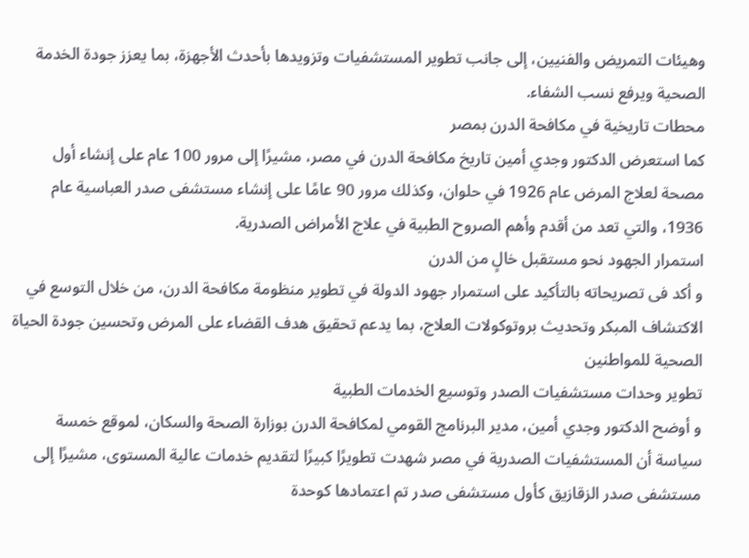وهيئات التمريض والفنيين، إلى جانب تطوير المستشفيات وتزويدها بأحدث الأجهزة، بما يعزز جودة الخدمة الصحية ويرفع نسب الشفاء.
محطات تاريخية في مكافحة الدرن بمصر
كما استعرض الدكتور وجدي أمين تاريخ مكافحة الدرن في مصر، مشيرًا إلى مرور 100 عام على إنشاء أول مصحة لعلاج المرض عام 1926 في حلوان، وكذلك مرور 90 عامًا على إنشاء مستشفى صدر العباسية عام 1936، والتي تعد من أقدم وأهم الصروح الطبية في علاج الأمراض الصدرية.
استمرار الجهود نحو مستقبل خالٍ من الدرن
و أكد فى تصريحاته بالتأكيد على استمرار جهود الدولة في تطوير منظومة مكافحة الدرن، من خلال التوسع في الاكتشاف المبكر وتحديث بروتوكولات العلاج، بما يدعم تحقيق هدف القضاء على المرض وتحسين جودة الحياة الصحية للمواطنين
تطوير وحدات مستشفيات الصدر وتوسيع الخدمات الطبية
و أوضح الدكتور وجدي أمين، مدير البرنامج القومي لمكافحة الدرن بوزارة الصحة والسكان، لموقع خمسة سياسة أن المستشفيات الصدرية في مصر شهدت تطويرًا كبيرًا لتقديم خدمات عالية المستوى، مشيرًا إلى مستشفى صدر الزقازيق كأول مستشفى صدر تم اعتمادها كوحدة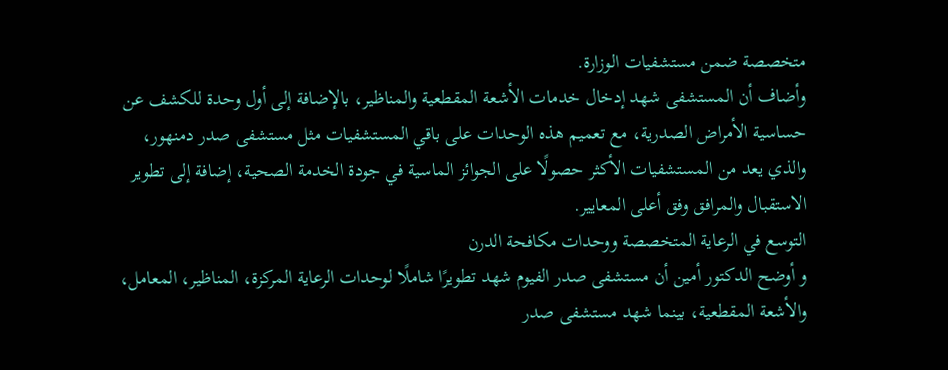متخصصة ضمن مستشفيات الوزارة.
وأضاف أن المستشفى شهد إدخال خدمات الأشعة المقطعية والمناظير، بالإضافة إلى أول وحدة للكشف عن حساسية الأمراض الصدرية، مع تعميم هذه الوحدات على باقي المستشفيات مثل مستشفى صدر دمنهور، والذي يعد من المستشفيات الأكثر حصولًا على الجوائز الماسية في جودة الخدمة الصحية، إضافة إلى تطوير الاستقبال والمرافق وفق أعلى المعايير.
التوسع في الرعاية المتخصصة ووحدات مكافحة الدرن
و أوضح الدكتور أمين أن مستشفى صدر الفيوم شهد تطويرًا شاملًا لوحدات الرعاية المركزة، المناظير، المعامل، والأشعة المقطعية، بينما شهد مستشفى صدر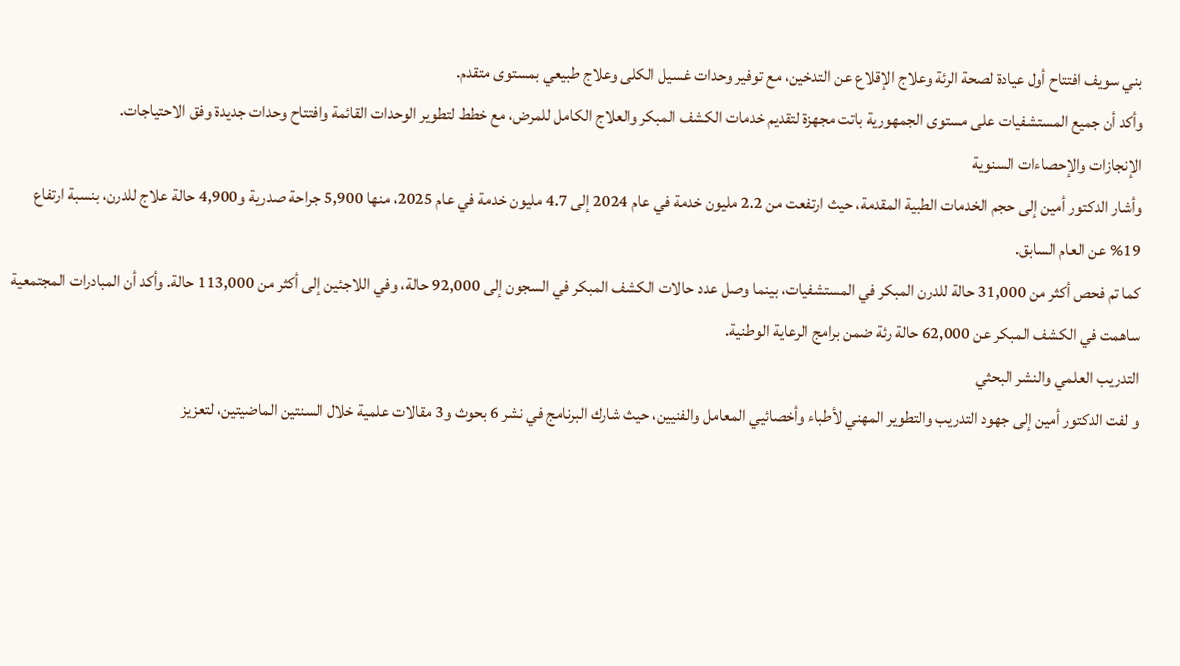بني سويف افتتاح أول عيادة لصحة الرئة وعلاج الإقلاع عن التدخين، مع توفير وحدات غسيل الكلى وعلاج طبيعي بمستوى متقدم.
وأكد أن جميع المستشفيات على مستوى الجمهورية باتت مجهزة لتقديم خدمات الكشف المبكر والعلاج الكامل للمرض، مع خطط لتطوير الوحدات القائمة وافتتاح وحدات جديدة وفق الاحتياجات.
الإنجازات والإحصاءات السنوية
وأشار الدكتور أمين إلى حجم الخدمات الطبية المقدمة، حيث ارتفعت من 2.2 مليون خدمة في عام 2024 إلى 4.7 مليون خدمة في عام 2025، منها 5,900 جراحة صدرية و4,900 حالة علاج للدرن، بنسبة ارتفاع 19% عن العام السابق.
كما تم فحص أكثر من 31,000 حالة للدرن المبكر في المستشفيات، بينما وصل عدد حالات الكشف المبكر في السجون إلى 92,000 حالة، وفي اللاجئين إلى أكثر من 113,000 حالة. وأكد أن المبادرات المجتمعية ساهمت في الكشف المبكر عن 62,000 حالة رئة ضمن برامج الرعاية الوطنية.
التدريب العلمي والنشر البحثي
و لفت الدكتور أمين إلى جهود التدريب والتطوير المهني لأطباء وأخصائيي المعامل والفنيين، حيث شارك البرنامج في نشر 6 بحوث و3 مقالات علمية خلال السنتين الماضيتين، لتعزيز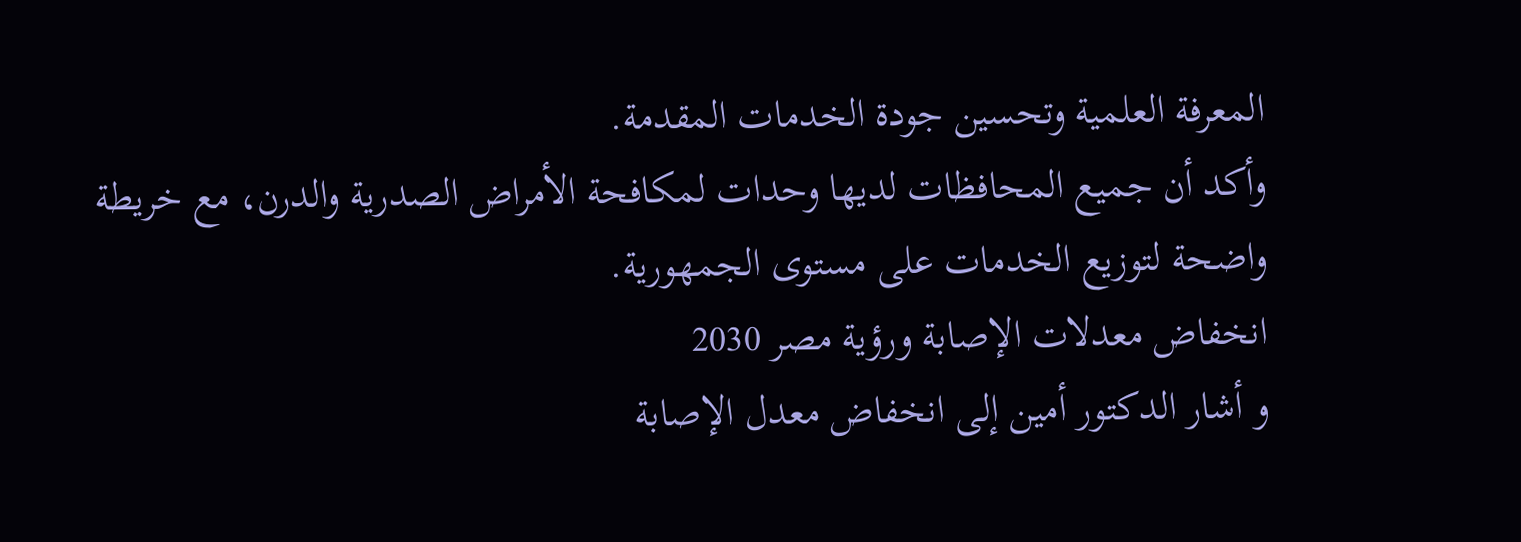المعرفة العلمية وتحسين جودة الخدمات المقدمة.
وأكد أن جميع المحافظات لديها وحدات لمكافحة الأمراض الصدرية والدرن، مع خريطة واضحة لتوزيع الخدمات على مستوى الجمهورية.
انخفاض معدلات الإصابة ورؤية مصر 2030
و أشار الدكتور أمين إلى انخفاض معدل الإصابة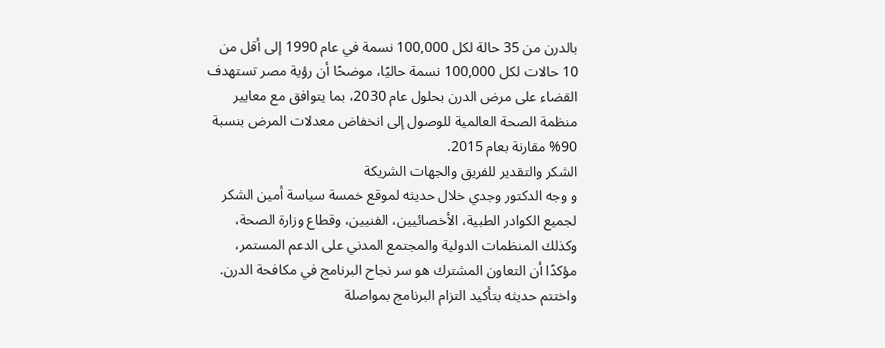بالدرن من 35 حالة لكل 100,000 نسمة في عام 1990 إلى أقل من 10 حالات لكل 100,000 نسمة حاليًا، موضحًا أن رؤية مصر تستهدف القضاء على مرض الدرن بحلول عام 2030، بما يتوافق مع معايير منظمة الصحة العالمية للوصول إلى انخفاض معدلات المرض بنسبة 90% مقارنة بعام 2015.
الشكر والتقدير للفريق والجهات الشريكة
و وجه الدكتور وجدي خلال حديثه لموقع خمسة سياسة أمين الشكر لجميع الكوادر الطبية، الأخصائيين، الفنيين، وقطاع وزارة الصحة، وكذلك المنظمات الدولية والمجتمع المدني على الدعم المستمر، مؤكدًا أن التعاون المشترك هو سر نجاح البرنامج في مكافحة الدرن.
واختتم حديثه بتأكيد التزام البرنامج بمواصلة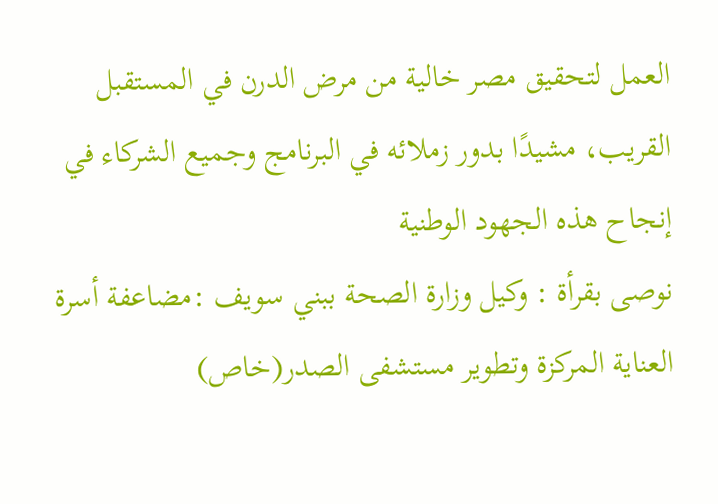العمل لتحقيق مصر خالية من مرض الدرن في المستقبل القريب، مشيدًا بدور زملائه في البرنامج وجميع الشركاء في إنجاح هذه الجهود الوطنية
نوصى بقرأة : وكيل وزارة الصحة ببني سويف :مضاعفة أسرة العناية المركزة وتطوير مستشفى الصدر(خاص)